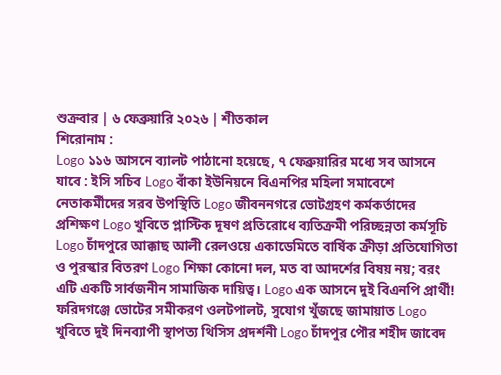শুক্রবার | ৬ ফেব্রুয়ারি ২০২৬ | শীতকাল
শিরোনাম :
Logo ১১৬ আসনে ব্যালট পাঠানো হয়েছে, ৭ ফেব্রুয়ারির মধ্যে সব আসনে যাবে : ইসি সচিব Logo বাঁকা ইউনিয়নে বিএনপির মহিলা সমাবেশে নেতাকর্মীদের সরব উপস্থিতি Logo জীবননগরে ভোটগ্রহণ কর্মকর্তাদের প্রশিক্ষণ Logo খুবিতে প্লাস্টিক দূষণ প্রতিরোধে ব্যতিক্রমী পরিচ্ছন্নতা কর্মসূচি Logo চাঁদপুরে আক্কাছ আলী রেলওয়ে একাডেমিতে বার্ষিক ক্রীড়া প্রতিযোগিতা ও পুরস্কার বিতরণ Logo শিক্ষা কোনো দল, মত বা আদর্শের বিষয় নয়; বরং এটি একটি সার্বজনীন সামাজিক দায়িত্ব। Logo এক আসনে দুই বিএনপি প্রার্থী! ফরিদগঞ্জে ভোটের সমীকরণ ওলটপালট, সুযোগ খুঁজছে জামায়াত Logo খুবিতে দুই দিনব্যাপী স্থাপত্য থিসিস প্রদর্শনী Logo চাঁদপুর পৌর শহীদ জাবেদ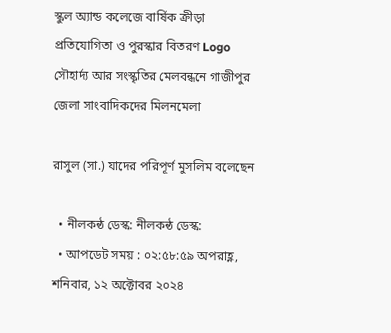স্কুল অ্যান্ড কলেজে বার্ষিক ক্রীড়া প্রতিযোগিতা ও পুরস্কার বিতরণ Logo সৌহার্দ্য আর সংস্কৃতির মেলবন্ধনে গাজীপুর জেলা সাংবাদিকদের মিলনমেলা

রাসুল (সা.) যাদের পরিপূর্ণ মুসলিম বলেছেন

  • নীলকন্ঠ ডেস্ক: নীলকন্ঠ ডেস্ক:
  • আপডেট সময় : ০২:৫৮:৫৯ অপরাহ্ণ, শনিবার, ১২ অক্টোবর ২০২৪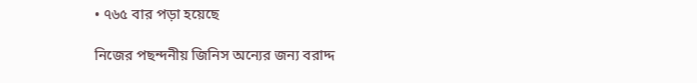• ৭৬৫ বার পড়া হয়েছে

নিজের পছন্দনীয় জিনিস অন্যের জন্য বরাদ্দ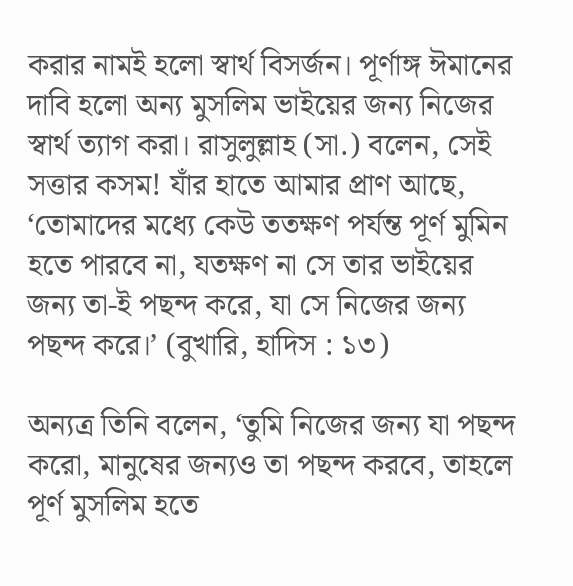করার নামই হলো স্বার্থ বিসর্জন। পূর্ণাঙ্গ ঈমানের দাবি হলো অন্য মুসলিম ভাইয়ের জন্য নিজের স্বার্থ ত্যাগ করা। রাসুলুল্লাহ (সা.) বলেন, সেই সত্তার কসম! যাঁর হাতে আমার প্রাণ আছে, ‘তোমাদের মধ্যে কেউ ততক্ষণ পর্যন্ত পূর্ণ মুমিন হতে পারবে না, যতক্ষণ না সে তার ভাইয়ের জন্য তা-ই পছন্দ করে, যা সে নিজের জন্য পছন্দ করে।’ (বুখারি, হাদিস : ১৩)

অন্যত্র তিনি বলেন, ‘তুমি নিজের জন্য যা পছন্দ করো, মানুষের জন্যও তা পছন্দ করবে, তাহলে পূর্ণ মুসলিম হতে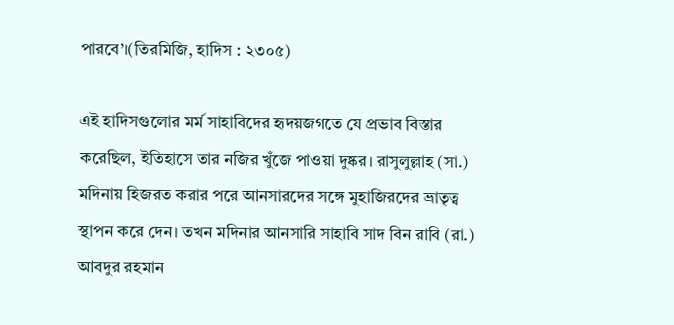পারবে’।(তিরমিজি, হাদিস : ২৩০৫)

এই হাদিসগুলোর মর্ম সাহাবিদের হৃদয়জগতে যে প্রভাব বিস্তার করেছিল, ইতিহাসে তার নজির খুঁজে পাওয়া দুষ্কর। রাসুলুল্লাহ (সা.) মদিনায় হিজরত করার পরে আনসারদের সঙ্গে মুহাজিরদের ভ্রাতৃত্ব স্থাপন করে দেন। তখন মদিনার আনসারি সাহাবি সাদ বিন রাবি (রা.) আবদুর রহমান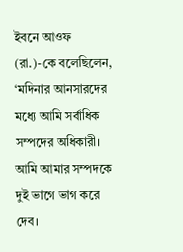ইবনে আওফ (রা.)-কে বলেছিলেন, ‘মদিনার আনসারদের মধ্যে আমি সর্বাধিক সম্পদের অধিকারী। আমি আমার সম্পদকে দুই ভাগে ভাগ করে দেব।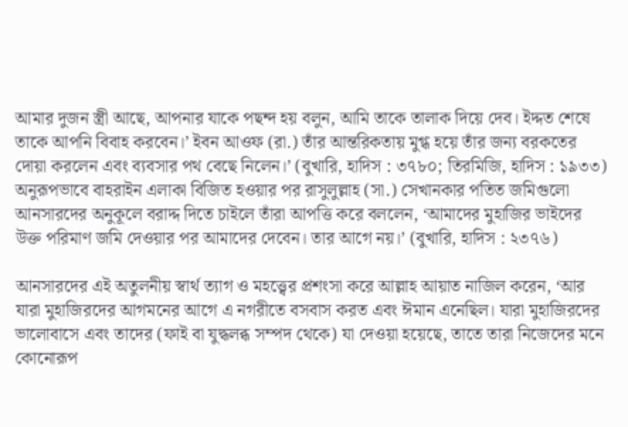আমার দুজন স্ত্রী আছে, আপনার যাকে পছন্দ হয় বলুন, আমি তাকে তালাক দিয়ে দেব। ইদ্দত শেষে তাকে আপনি বিবাহ করবেন।’ ইবন আওফ (রা.) তাঁর আন্তরিকতায় মুগ্ধ হয়ে তাঁর জন্য বরকতের দোয়া করলেন এবং ব্যবসার পথ বেছে নিলেন।’ (বুখারি, হাদিস : ৩৭৮০; তিরমিজি, হাদিস : ১৯৩৩)
অনুরূপভাবে বাহরাইন এলাকা বিজিত হওয়ার পর রাসুলুল্লাহ (সা.) সেখানকার পতিত জমিগুলো আনসারদের অনুকূলে বরাদ্দ দিতে চাইলে তাঁরা আপত্তি করে বললেন, ‘আমাদের মুহাজির ভাইদের উক্ত পরিমাণ জমি দেওয়ার পর আমাদের দেবেন। তার আগে নয়।’ (বুখারি, হাদিস : ২৩৭৬)

আনসারদের এই অতুলনীয় স্বার্থ ত্যাগ ও মহত্ত্বের প্রশংসা করে আল্লাহ আয়াত নাজিল করেন, ‘আর যারা মুহাজিরদের আগমনের আগে এ নগরীতে বসবাস করত এবং ঈমান এনেছিল। যারা মুহাজিরদের ভালোবাসে এবং তাদের (ফাই বা যুদ্ধলব্ধ সম্পদ থেকে) যা দেওয়া হয়েছে, তাতে তারা নিজেদের মনে কোনোরূপ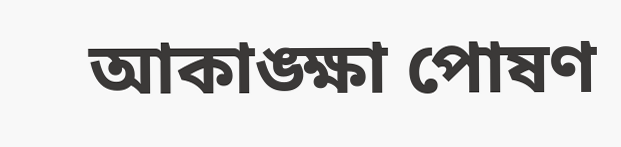আকাঙ্ক্ষা পোষণ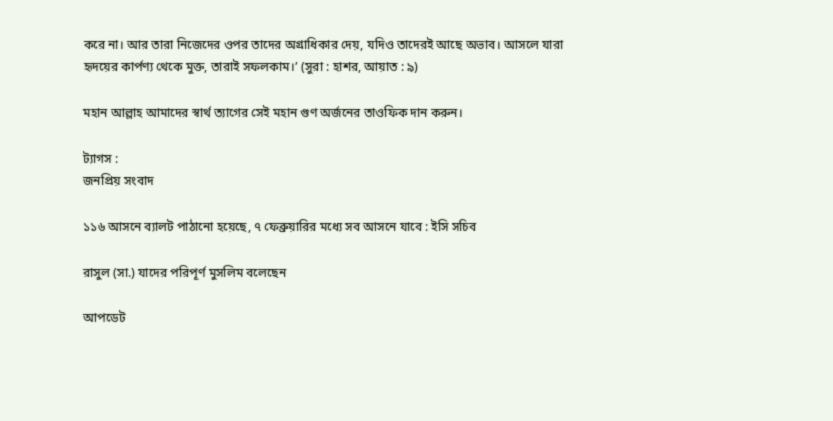করে না। আর তারা নিজেদের ওপর তাদের অগ্রাধিকার দেয়, যদিও তাদেরই আছে অভাব। আসলে যারা হৃদয়ের কার্পণ্য থেকে মুক্ত, তারাই সফলকাম।’ (সুরা : হাশর, আয়াত : ৯)

মহান আল্লাহ আমাদের স্বার্থ ত্যাগের সেই মহান গুণ অর্জনের তাওফিক দান করুন।

ট্যাগস :
জনপ্রিয় সংবাদ

১১৬ আসনে ব্যালট পাঠানো হয়েছে, ৭ ফেব্রুয়ারির মধ্যে সব আসনে যাবে : ইসি সচিব

রাসুল (সা.) যাদের পরিপূর্ণ মুসলিম বলেছেন

আপডেট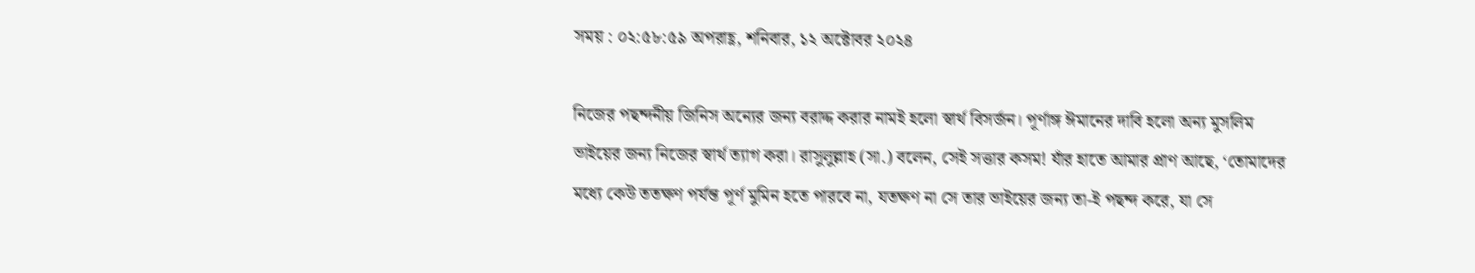সময় : ০২:৫৮:৫৯ অপরাহ্ণ, শনিবার, ১২ অক্টোবর ২০২৪

নিজের পছন্দনীয় জিনিস অন্যের জন্য বরাদ্দ করার নামই হলো স্বার্থ বিসর্জন। পূর্ণাঙ্গ ঈমানের দাবি হলো অন্য মুসলিম ভাইয়ের জন্য নিজের স্বার্থ ত্যাগ করা। রাসুলুল্লাহ (সা.) বলেন, সেই সত্তার কসম! যাঁর হাতে আমার প্রাণ আছে, ‘তোমাদের মধ্যে কেউ ততক্ষণ পর্যন্ত পূর্ণ মুমিন হতে পারবে না, যতক্ষণ না সে তার ভাইয়ের জন্য তা-ই পছন্দ করে, যা সে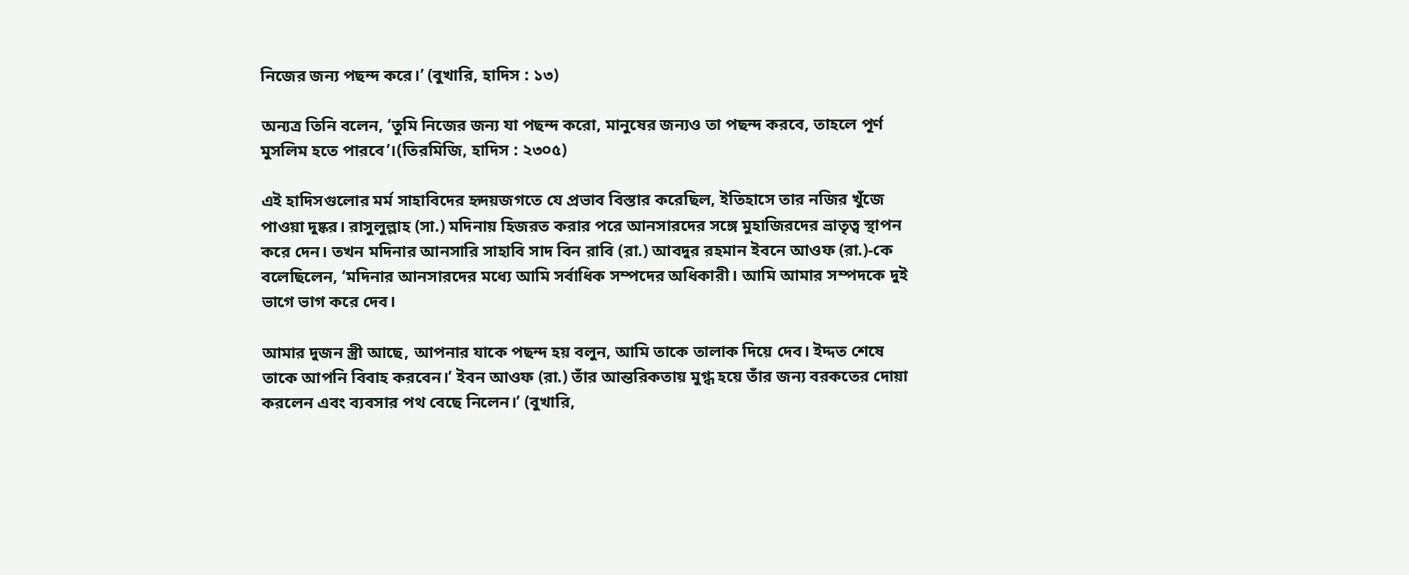নিজের জন্য পছন্দ করে।’ (বুখারি, হাদিস : ১৩)

অন্যত্র তিনি বলেন, ‘তুমি নিজের জন্য যা পছন্দ করো, মানুষের জন্যও তা পছন্দ করবে, তাহলে পূর্ণ মুসলিম হতে পারবে’।(তিরমিজি, হাদিস : ২৩০৫)

এই হাদিসগুলোর মর্ম সাহাবিদের হৃদয়জগতে যে প্রভাব বিস্তার করেছিল, ইতিহাসে তার নজির খুঁজে পাওয়া দুষ্কর। রাসুলুল্লাহ (সা.) মদিনায় হিজরত করার পরে আনসারদের সঙ্গে মুহাজিরদের ভ্রাতৃত্ব স্থাপন করে দেন। তখন মদিনার আনসারি সাহাবি সাদ বিন রাবি (রা.) আবদুর রহমান ইবনে আওফ (রা.)-কে বলেছিলেন, ‘মদিনার আনসারদের মধ্যে আমি সর্বাধিক সম্পদের অধিকারী। আমি আমার সম্পদকে দুই ভাগে ভাগ করে দেব।

আমার দুজন স্ত্রী আছে, আপনার যাকে পছন্দ হয় বলুন, আমি তাকে তালাক দিয়ে দেব। ইদ্দত শেষে তাকে আপনি বিবাহ করবেন।’ ইবন আওফ (রা.) তাঁর আন্তরিকতায় মুগ্ধ হয়ে তাঁর জন্য বরকতের দোয়া করলেন এবং ব্যবসার পথ বেছে নিলেন।’ (বুখারি,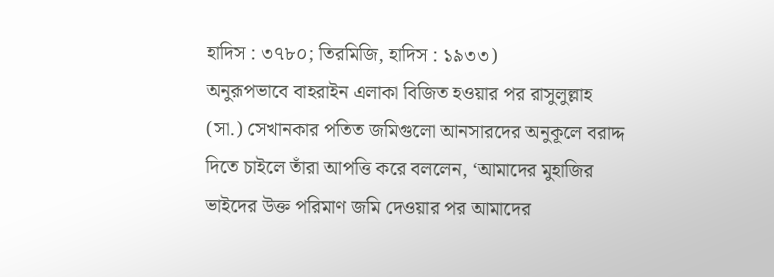হাদিস : ৩৭৮০; তিরমিজি, হাদিস : ১৯৩৩)
অনুরূপভাবে বাহরাইন এলাকা বিজিত হওয়ার পর রাসুলুল্লাহ (সা.) সেখানকার পতিত জমিগুলো আনসারদের অনুকূলে বরাদ্দ দিতে চাইলে তাঁরা আপত্তি করে বললেন, ‘আমাদের মুহাজির ভাইদের উক্ত পরিমাণ জমি দেওয়ার পর আমাদের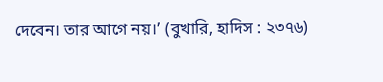দেবেন। তার আগে নয়।’ (বুখারি, হাদিস : ২৩৭৬)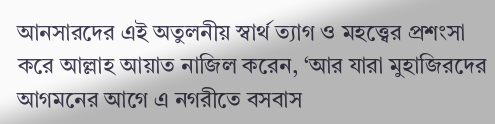আনসারদের এই অতুলনীয় স্বার্থ ত্যাগ ও মহত্ত্বের প্রশংসা করে আল্লাহ আয়াত নাজিল করেন, ‘আর যারা মুহাজিরদের আগমনের আগে এ নগরীতে বসবাস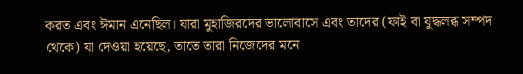করত এবং ঈমান এনেছিল। যারা মুহাজিরদের ভালোবাসে এবং তাদের (ফাই বা যুদ্ধলব্ধ সম্পদ থেকে) যা দেওয়া হয়েছে, তাতে তারা নিজেদের মনে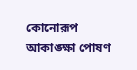কোনোরূপ আকাঙ্ক্ষা পোষণ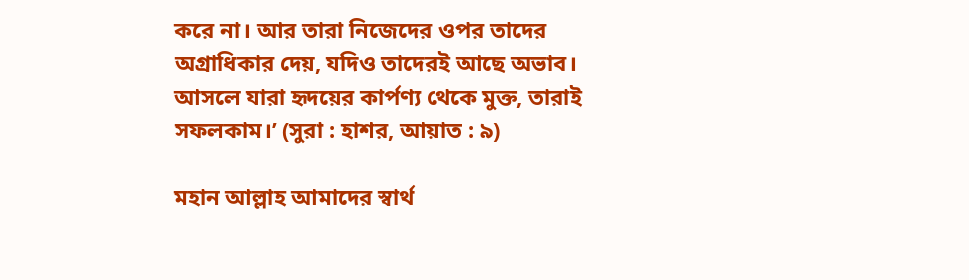করে না। আর তারা নিজেদের ওপর তাদের অগ্রাধিকার দেয়, যদিও তাদেরই আছে অভাব। আসলে যারা হৃদয়ের কার্পণ্য থেকে মুক্ত, তারাই সফলকাম।’ (সুরা : হাশর, আয়াত : ৯)

মহান আল্লাহ আমাদের স্বার্থ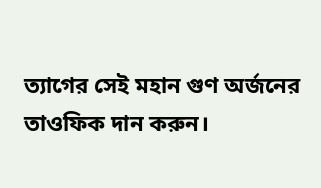ত্যাগের সেই মহান গুণ অর্জনের তাওফিক দান করুন।